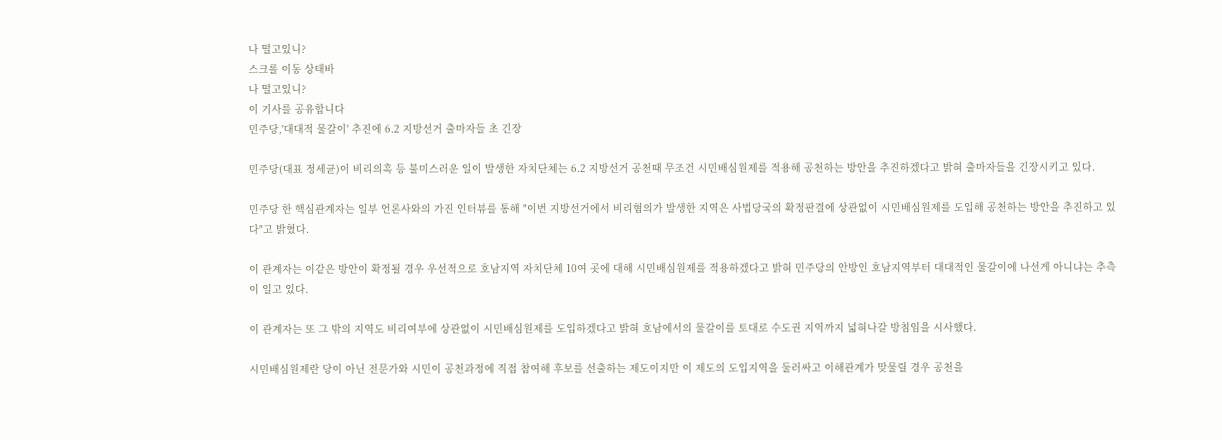나 떨고있니?
스크롤 이동 상태바
나 떨고있니?
이 기사를 공유합니다
민주당,'대대적 물갈이' 추진에 6.2 지방선거 출마자들 초 긴장

민주당(대표 정세균)이 비리의혹 등 불미스러운 일이 발생한 자치단체는 6.2 지방선거 공천때 무조건 시민배심원제를 적용해 공천하는 방안을 추진하겠다고 밝혀 출마자들을 긴장시키고 있다.

민주당 한 핵심관계자는 일부 언론사와의 가진 인터뷰를 통해 "이번 지방선거에서 비리혐의가 발생한 지역은 사법당국의 확정판결에 상관없이 시민배심원제를 도입해 공천하는 방안을 추진하고 있다"고 밝혔다.

이 관계자는 이같은 방안이 확정될 경우 우선적으로 호남지역 자치단체 10여 곳에 대해 시민배심원제를 적용하겠다고 밝혀 민주당의 안방인 호남지역부터 대대적인 물갈이에 나선게 아니냐는 추측이 일고 있다.

이 관계자는 또 그 밖의 지역도 비리여부에 상관없이 시민배심원제를 도입하겠다고 밝혀 호남에서의 물갈이를 토대로 수도권 지역까지 넓혀나갈 방침임을 시사했다.

시민배심원제란 당이 아닌 전문가와 시민이 공천과정에 직접 참여해 후보를 선출하는 제도이지만 이 제도의 도입지역을 둘러싸고 이해관계가 맞물릴 경우 공천을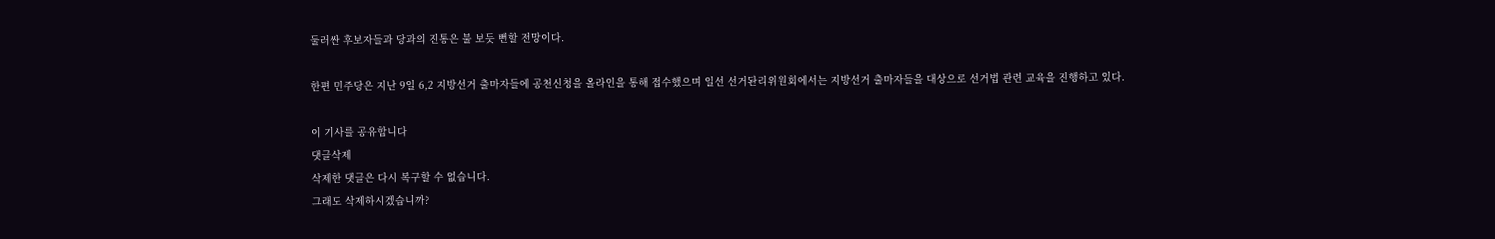둘러싼 후보자들과 당과의 진통은 불 보듯 뻔할 전망이다.

한편 민주당은 지난 9일 6,2 지방선거 출마자들에 공천신청을 올라인을 통해 접수했으며 일선 선거돤리위원회에서는 지방선거 출마자들을 대상으로 선거법 관련 교육을 진행하고 있다.

이 기사를 공유합니다
댓글삭제
삭제한 댓글은 다시 복구할 수 없습니다.
그래도 삭제하시겠습니까?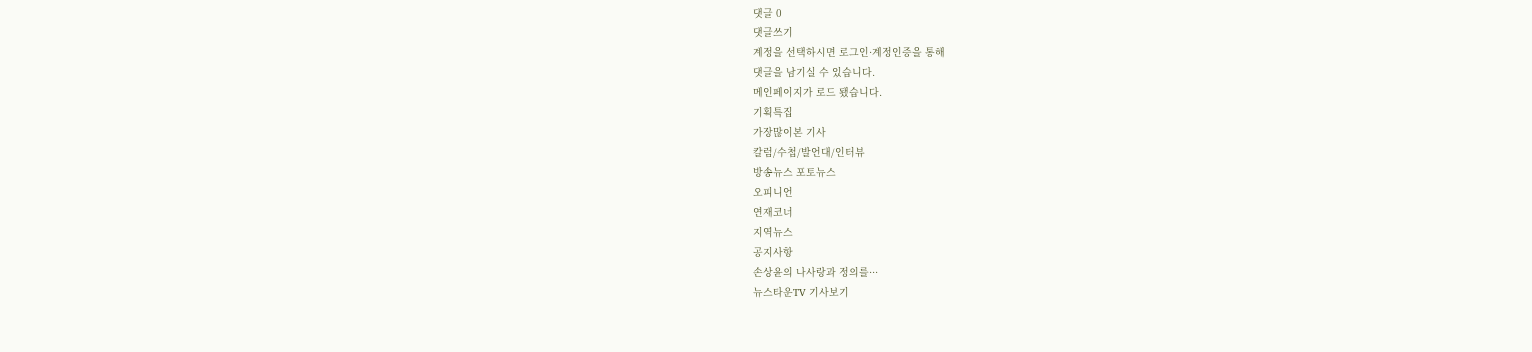댓글 0
댓글쓰기
계정을 선택하시면 로그인·계정인증을 통해
댓글을 남기실 수 있습니다.
메인페이지가 로드 됐습니다.
기획특집
가장많이본 기사
칼럼/수첩/발언대/인터뷰
방송뉴스 포토뉴스
오피니언
연재코너
지역뉴스
공지사항
손상윤의 나사랑과 정의를···
뉴스타운TV 기사보기